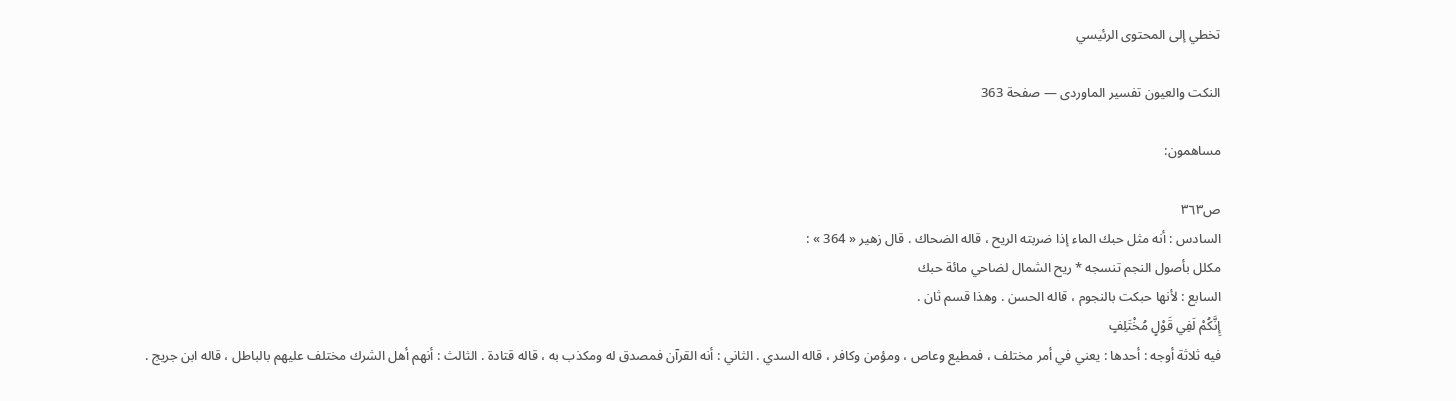تخطي إلى المحتوى الرئيسي

النكت والعيون تفسير الماوردى — صفحة 363

مساهمون:

ص٣٦٣
السادس : أنه مثل حبك الماء إذا ضربته الريح ، قاله الضحاك . قال زهير « 364 » :
مكلل بأصول النجم تنسجه * ريح الشمال لضاحي مائة حبك
السابع : لأنها حبكت بالنجوم ، قاله الحسن . وهذا قسم ثان .
إِنَّكُمْ لَفِي قَوْلٍ مُخْتَلِفٍ
فيه ثلاثة أوجه : أحدها : يعني في أمر مختلف ، فمطيع وعاص ، ومؤمن وكافر ، قاله السدي . الثاني : أنه القرآن فمصدق له ومكذب به ، قاله قتادة . الثالث : أنهم أهل الشرك مختلف عليهم بالباطل ، قاله ابن جريج .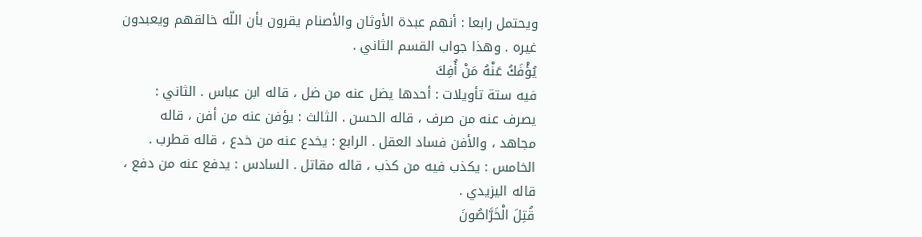ويحتمل رابعا : أنهم عبدة الأوثان والأصنام يقرون بأن اللّه خالقهم ويعبدون غيره . وهذا جواب القسم الثاني .
يُؤْفَكُ عَنْهُ مَنْ أُفِكَ
فيه ستة تأويلات : أحدها يضل عنه من ضل ، قاله ابن عباس . الثاني : يصرف عنه من صرف ، قاله الحسن . الثالث : يؤفن عنه من أفن ، قاله مجاهد ، والأفن فساد العقل . الرابع : يخدع عنه من خدع ، قاله قطرب . الخامس : يكذب فيه من كذب ، قاله مقاتل . السادس : يدفع عنه من دفع ، قاله اليزيدي .
قُتِلَ الْخَرَّاصُونَ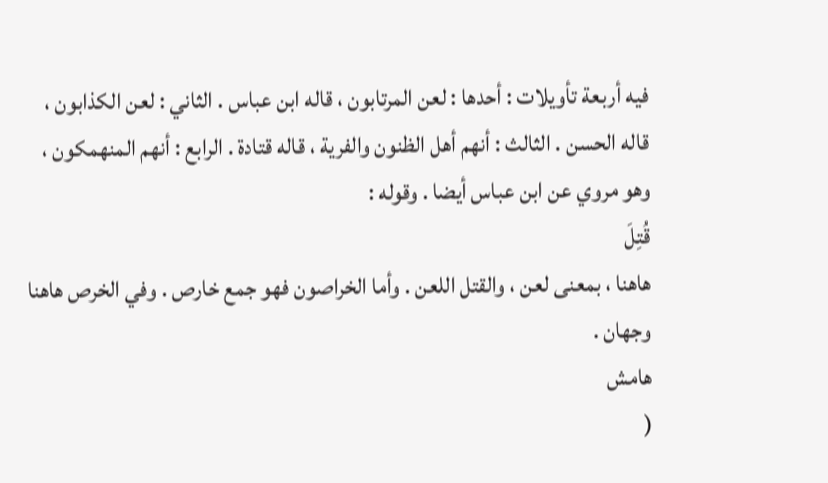فيه أربعة تأويلات : أحدها : لعن المرتابون ، قاله ابن عباس . الثاني : لعن الكذابون ، قاله الحسن . الثالث : أنهم أهل الظنون والفرية ، قاله قتادة . الرابع : أنهم المنهمكون ، وهو مروي عن ابن عباس أيضا . وقوله :
قُتِلَ
هاهنا ، بمعنى لعن ، والقتل اللعن . وأما الخراصون فهو جمع خارص . وفي الخرص هاهنا وجهان .
هامش
(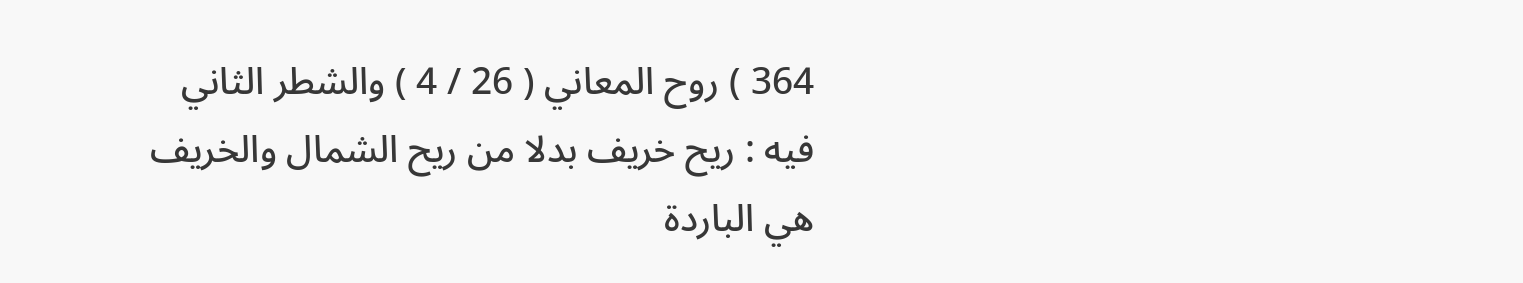364 ) روح المعاني ( 26 / 4 ) والشطر الثاني فيه : ريح خريف بدلا من ريح الشمال والخريف هي الباردة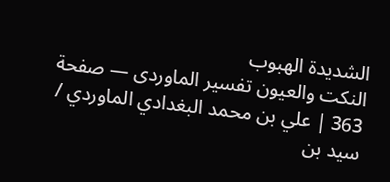الشديدة الهبوب
النكت والعيون تفسير الماوردى — صفحة 363 | علي بن محمد البغدادي الماوردي / سيد بن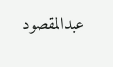عبدالمقصود